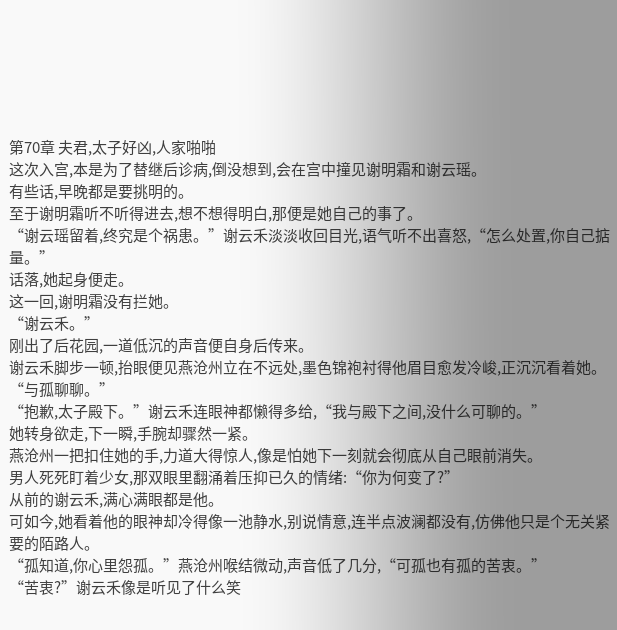第70章 夫君,太子好凶,人家啪啪
这次入宫,本是为了替继后诊病,倒没想到,会在宫中撞见谢明霜和谢云瑶。
有些话,早晚都是要挑明的。
至于谢明霜听不听得进去,想不想得明白,那便是她自己的事了。
“谢云瑶留着,终究是个祸患。”谢云禾淡淡收回目光,语气听不出喜怒,“怎么处置,你自己掂量。”
话落,她起身便走。
这一回,谢明霜没有拦她。
“谢云禾。”
刚出了后花园,一道低沉的声音便自身后传来。
谢云禾脚步一顿,抬眼便见燕沧州立在不远处,墨色锦袍衬得他眉目愈发冷峻,正沉沉看着她。
“与孤聊聊。”
“抱歉,太子殿下。”谢云禾连眼神都懒得多给,“我与殿下之间,没什么可聊的。”
她转身欲走,下一瞬,手腕却骤然一紧。
燕沧州一把扣住她的手,力道大得惊人,像是怕她下一刻就会彻底从自己眼前消失。
男人死死盯着少女,那双眼里翻涌着压抑已久的情绪:“你为何变了?”
从前的谢云禾,满心满眼都是他。
可如今,她看着他的眼神却冷得像一池静水,别说情意,连半点波澜都没有,仿佛他只是个无关紧要的陌路人。
“孤知道,你心里怨孤。”燕沧州喉结微动,声音低了几分,“可孤也有孤的苦衷。”
“苦衷?”谢云禾像是听见了什么笑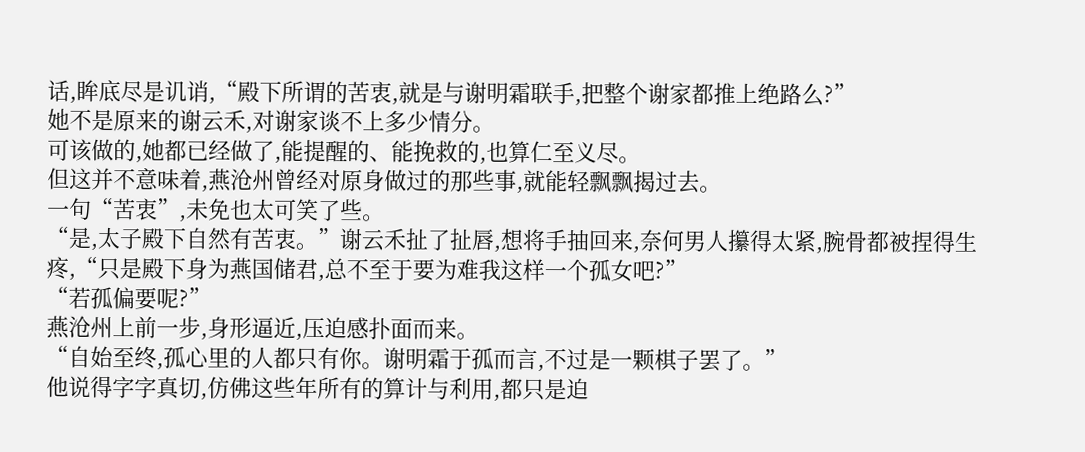话,眸底尽是讥诮,“殿下所谓的苦衷,就是与谢明霜联手,把整个谢家都推上绝路么?”
她不是原来的谢云禾,对谢家谈不上多少情分。
可该做的,她都已经做了,能提醒的、能挽救的,也算仁至义尽。
但这并不意味着,燕沧州曾经对原身做过的那些事,就能轻飘飘揭过去。
一句“苦衷”,未免也太可笑了些。
“是,太子殿下自然有苦衷。”谢云禾扯了扯唇,想将手抽回来,奈何男人攥得太紧,腕骨都被捏得生疼,“只是殿下身为燕国储君,总不至于要为难我这样一个孤女吧?”
“若孤偏要呢?”
燕沧州上前一步,身形逼近,压迫感扑面而来。
“自始至终,孤心里的人都只有你。谢明霜于孤而言,不过是一颗棋子罢了。”
他说得字字真切,仿佛这些年所有的算计与利用,都只是迫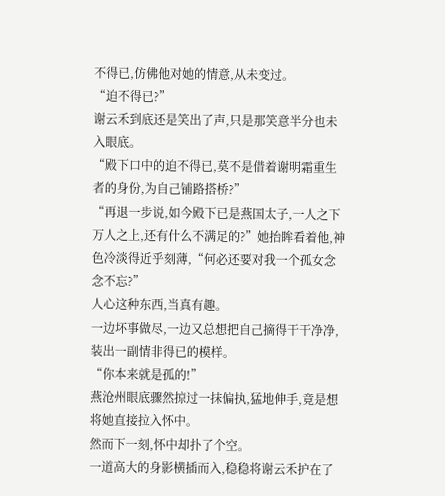不得已,仿佛他对她的情意,从未变过。
“迫不得已?”
谢云禾到底还是笑出了声,只是那笑意半分也未入眼底。
“殿下口中的迫不得已,莫不是借着谢明霜重生者的身份,为自己铺路搭桥?”
“再退一步说,如今殿下已是燕国太子,一人之下万人之上,还有什么不满足的?”她抬眸看着他,神色冷淡得近乎刻薄,“何必还要对我一个孤女念念不忘?”
人心这种东西,当真有趣。
一边坏事做尽,一边又总想把自己摘得干干净净,装出一副情非得已的模样。
“你本来就是孤的!”
燕沧州眼底骤然掠过一抹偏执,猛地伸手,竟是想将她直接拉入怀中。
然而下一刻,怀中却扑了个空。
一道高大的身影横插而入,稳稳将谢云禾护在了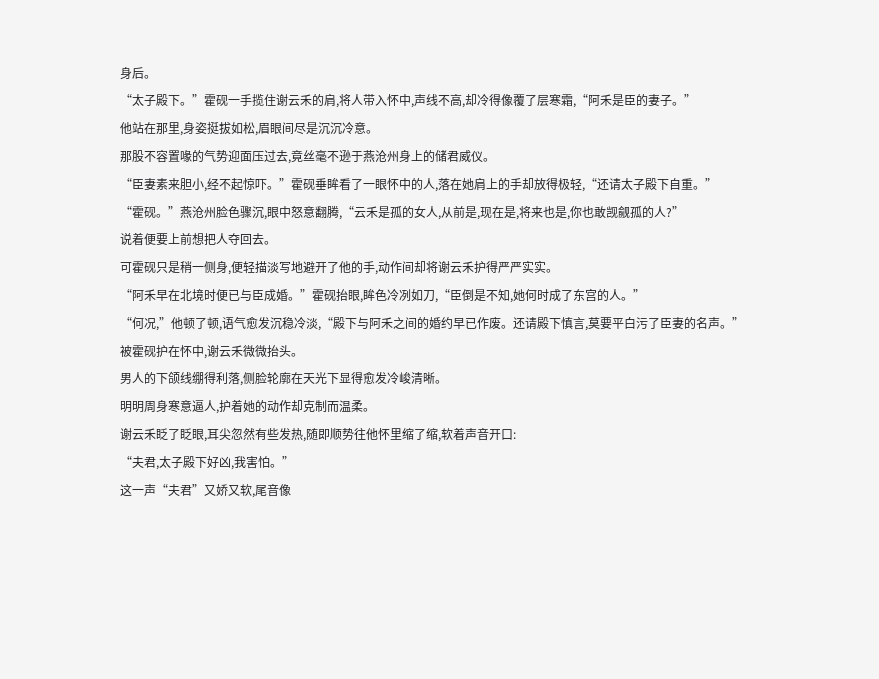身后。
“太子殿下。”霍砚一手揽住谢云禾的肩,将人带入怀中,声线不高,却冷得像覆了层寒霜,“阿禾是臣的妻子。”
他站在那里,身姿挺拔如松,眉眼间尽是沉沉冷意。
那股不容置喙的气势迎面压过去,竟丝毫不逊于燕沧州身上的储君威仪。
“臣妻素来胆小,经不起惊吓。”霍砚垂眸看了一眼怀中的人,落在她肩上的手却放得极轻,“还请太子殿下自重。”
“霍砚。”燕沧州脸色骤沉,眼中怒意翻腾,“云禾是孤的女人,从前是,现在是,将来也是,你也敢觊觎孤的人?”
说着便要上前想把人夺回去。
可霍砚只是稍一侧身,便轻描淡写地避开了他的手,动作间却将谢云禾护得严严实实。
“阿禾早在北境时便已与臣成婚。”霍砚抬眼,眸色冷冽如刀,“臣倒是不知,她何时成了东宫的人。”
“何况,”他顿了顿,语气愈发沉稳冷淡,“殿下与阿禾之间的婚约早已作废。还请殿下慎言,莫要平白污了臣妻的名声。”
被霍砚护在怀中,谢云禾微微抬头。
男人的下颌线绷得利落,侧脸轮廓在天光下显得愈发冷峻清晰。
明明周身寒意逼人,护着她的动作却克制而温柔。
谢云禾眨了眨眼,耳尖忽然有些发热,随即顺势往他怀里缩了缩,软着声音开口:
“夫君,太子殿下好凶,我害怕。”
这一声“夫君”又娇又软,尾音像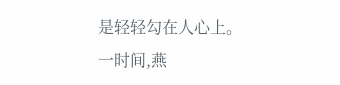是轻轻勾在人心上。
一时间,燕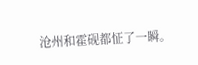沧州和霍砚都怔了一瞬。